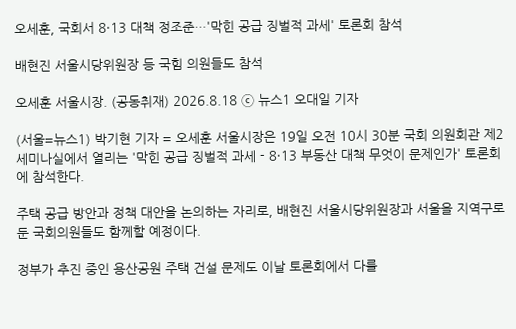오세훈, 국회서 8·13 대책 정조준…'막힌 공급 징벌적 과세' 토론회 참석

배현진 서울시당위원장 등 국힘 의원들도 참석

오세훈 서울시장. (공동취재) 2026.8.18 ⓒ 뉴스1 오대일 기자

(서울=뉴스1) 박기현 기자 = 오세훈 서울시장은 19일 오전 10시 30분 국회 의원회관 제2세미나실에서 열리는 '막힌 공급 징벌적 과세 - 8·13 부동산 대책 무엇이 문제인가' 토론회에 참석한다.

주택 공급 방안과 정책 대안을 논의하는 자리로, 배현진 서울시당위원장과 서울을 지역구로 둔 국회의원들도 함께할 예정이다.

정부가 추진 중인 용산공원 주택 건설 문제도 이날 토론회에서 다룰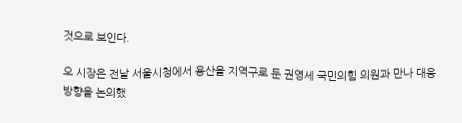것으로 보인다.

오 시장은 전날 서울시청에서 용산을 지역구로 둔 권영세 국민의힘 의원과 만나 대응 방향을 논의했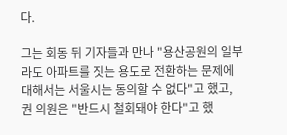다.

그는 회동 뒤 기자들과 만나 "용산공원의 일부라도 아파트를 짓는 용도로 전환하는 문제에 대해서는 서울시는 동의할 수 없다"고 했고, 권 의원은 "반드시 철회돼야 한다"고 했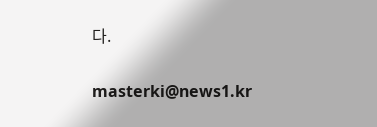다.

masterki@news1.kr